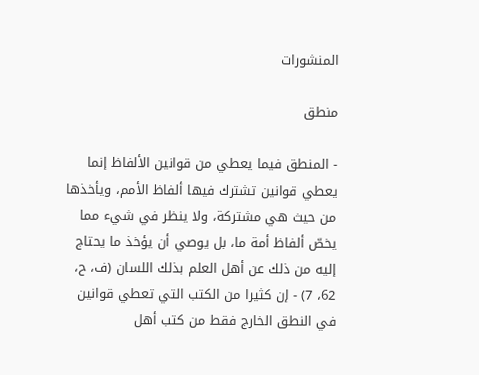المنشورات

منطق

- المنطق فيما يعطي من قوانين الألفاظ إنما يعطي قوانين تشترك فيها ألفاظ الأمم، ويأخذها من حيث هي مشتركة، ولا ينظر في شيء مما يخصّ ألفاظ أمة ما، بل يوصي أن يؤخذ ما يحتاج إليه من ذلك عن أهل العلم بذلك اللسان (ف، ح، 62، 7) - إن كثيرا من الكتب التي تعطي قوانين في النطق الخارج فقط من كتب أهل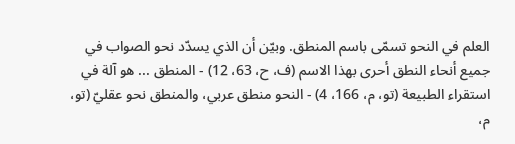العلم في النحو تسمّى باسم المنطق. وبيّن أن الذي يسدّد نحو الصواب في جميع أنحاء النطق أحرى بهذا الاسم (ف، ح، 63، 12) - المنطق ... هو آلة في استقراء الطبيعة (تو، م، 166، 4) - النحو منطق عربي، والمنطق نحو عقليّ (تو، م،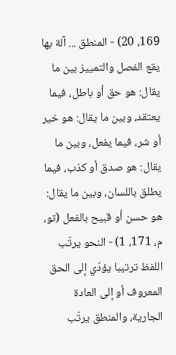169، 20) - المنطق ... آلة بها يقع الفصل والتمييز بين ما يقال: هو حق أو باطل، فيما يعتقد، وبين ما يقال: هو خير أو شر، فيما يفعل، وبين ما يقال: هو صدق أو كذب، فيما يطلق باللسان، وبين ما يقال: هو حسن أو قبيح بالفعل (تو، م، 171، 1) - النحو يرتّب اللفظ ترتيبا يؤدّي إلى الحق المعروف أو إلى العادة الجارية، والمنطق يرتّب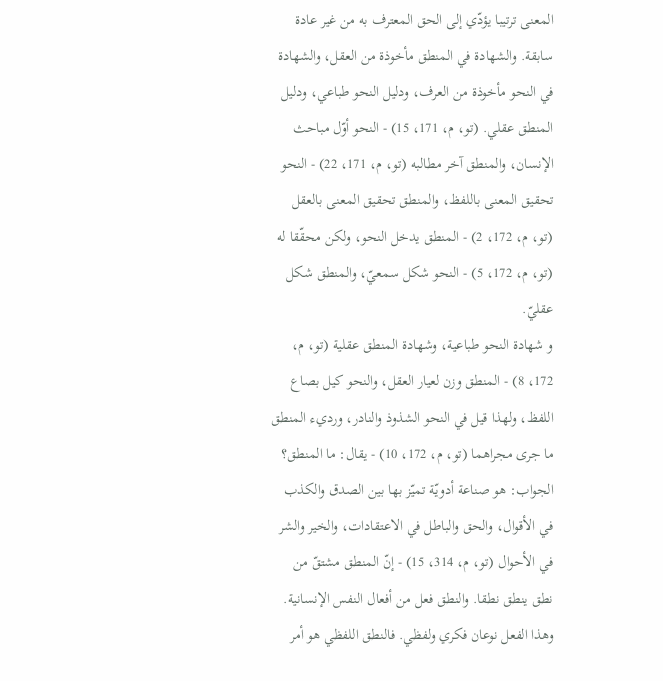المعنى ترتيبا يؤدّي إلى الحق المعترف به من غير عادة سابقة. والشهادة في المنطق مأخوذة من العقل، والشهادة في النحو مأخوذة من العرف، ودليل النحو طباعي، ودليل المنطق عقلي. (تو، م، 171، 15) - النحو أوّل مباحث الإنسان، والمنطق آخر مطالبه (تو، م، 171، 22) - النحو تحقيق المعنى باللفظ، والمنطق تحقيق المعنى بالعقل (تو، م، 172، 2) - المنطق يدخل النحو، ولكن محقّقا له (تو، م، 172، 5) - النحو شكل سمعيّ، والمنطق شكل عقليّ.
و شهادة النحو طباعية، وشهادة المنطق عقلية (تو، م، 172، 8) - المنطق وزن لعيار العقل، والنحو كيل بصاع اللفظ، ولهذا قيل في النحو الشذوذ والنادر، ورديء المنطق ما جرى مجراهما (تو، م، 172، 10) - يقال: ما المنطق؟ الجواب: هو صناعة أدويّة تميّز بها بين الصدق والكذب في الأقوال، والحق والباطل في الاعتقادات، والخير والشر في الأحوال (تو، م، 314، 15) - إنّ المنطق مشتقّ من نطق ينطق نطقا. والنطق فعل من أفعال النفس الإنسانية. وهذا الفعل نوعان فكري ولفظي. فالنطق اللفظي هو أمر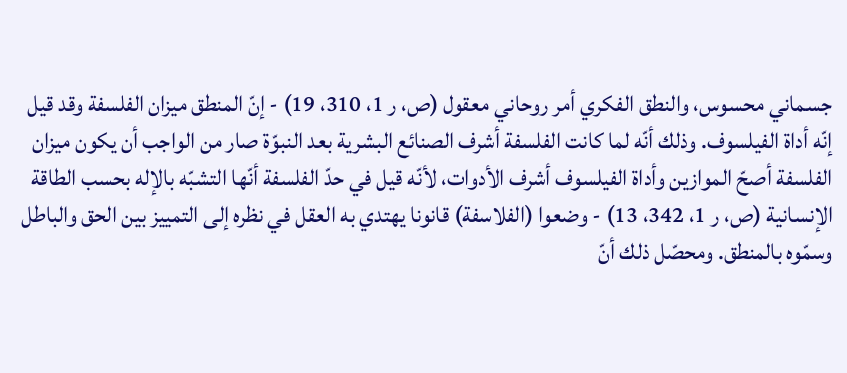جسماني محسوس، والنطق الفكري أمر روحاني معقول (ص، ر 1، 310، 19) - إنّ المنطق ميزان الفلسفة وقد قيل إنّه أداة الفيلسوف. وذلك أنّه لما كانت الفلسفة أشرف الصنائع البشرية بعد النبوّة صار من الواجب أن يكون ميزان الفلسفة أصحّ الموازين وأداة الفيلسوف أشرف الأدوات، لأنّه قيل في حدّ الفلسفة أنّها التشبّه بالإله بحسب الطاقة الإنسانية (ص، ر 1، 342، 13) - وضعوا (الفلاسفة) قانونا يهتدي به العقل في نظره إلى التمييز بين الحق والباطل وسمّوه بالمنطق. ومحصّل ذلك أنّ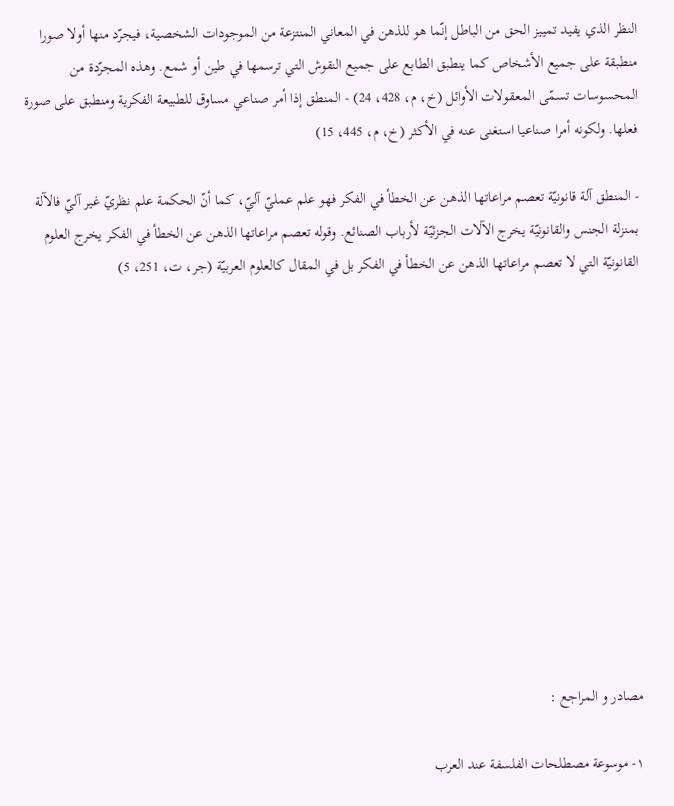النظر الذي يفيد تمييز الحق من الباطل إنّما هو للذهن في المعاني المنتزعة من الموجودات الشخصية، فيجرّد منها أولا صورا منطبقة على جميع الأشخاص كما ينطبق الطابع على جميع النقوش التي ترسمها في طين أو شمع. وهذه المجرّدة من المحسوسات تسمّى المعقولات الأوائل (خ، م، 428، 24) - المنطق إذا أمر صناعي مساوق للطبيعة الفكرية ومنطبق على صورة فعلها. ولكونه أمرا صناعيا استغنى عنه في الأكثر (خ، م، 445، 15)

- المنطق آلة قانونيّة تعصم مراعاتها الذهن عن الخطأ في الفكر فهو علم عمليّ آليّ، كما أنّ الحكمة علم نظريّ غير آليّ فالآلة بمنزلة الجنس والقانونيّة يخرج الآلات الجزئيّة لأرباب الصنائع. وقوله تعصم مراعاتها الذهن عن الخطأ في الفكر يخرج العلوم القانونيّة التي لا تعصم مراعاتها الذهن عن الخطأ في الفكر بل في المقال كالعلوم العربيّة (جر، ت، 251، 5)












مصادر و المراجع :

١- موسوعة مصطلحات الفلسفة عند العرب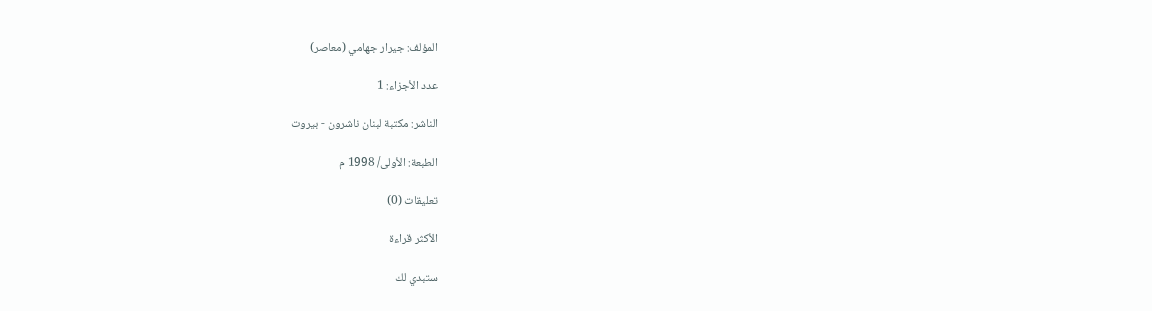المؤلف: جيرار جهامي (معاصر)

عدد الأجزاء: 1

الناشر: مكتبة لبنان ناشرون - بيروت

الطبعة: الأولى/ 1998 م

تعليقات (0)

الأكثر قراءة

ستبدي لك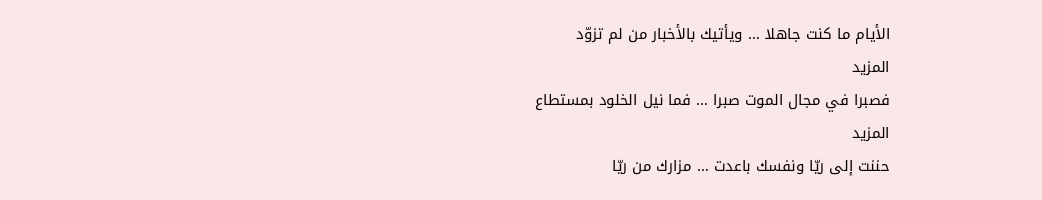الأيام ما كنت جاهلا … ويأتيك بالأخبار من لم تزوّد
المزید
فصبرا في مجال الموت صبرا … فما نيل الخلود بمستطاع
المزید
حننت إلى ريّا ونفسك باعدت … مزارك من ريّا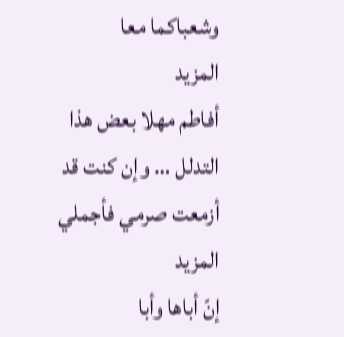وشعباكما معا
المزید
أفاطم مهلا بعض هذا التدلل … وإن كنت قد أزمعت صرمي فأجملي
المزید
إنّ أباها وأبا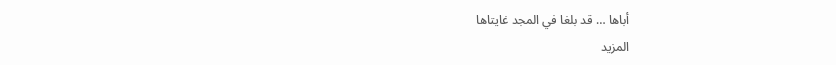أباها … قد بلغا في المجد غايتاها
المزید